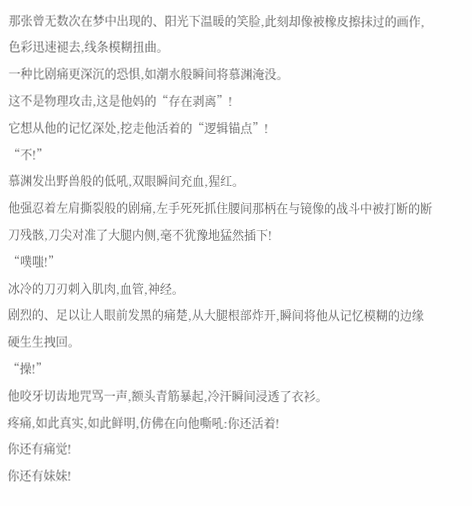那张曾无数次在梦中出现的、阳光下温暖的笑脸,此刻却像被橡皮擦抹过的画作,色彩迅速褪去,线条模糊扭曲。
一种比剧痛更深沉的恐惧,如潮水般瞬间将慕渊淹没。
这不是物理攻击,这是他妈的“存在剥离”!
它想从他的记忆深处,挖走他活着的“逻辑锚点”!
“不!”
慕渊发出野兽般的低吼,双眼瞬间充血,猩红。
他强忍着左肩撕裂般的剧痛,左手死死抓住腰间那柄在与镜像的战斗中被打断的断刀残骸,刀尖对准了大腿内侧,毫不犹豫地猛然插下!
“噗嗤!”
冰冷的刀刃刺入肌肉,血管,神经。
剧烈的、足以让人眼前发黑的痛楚,从大腿根部炸开,瞬间将他从记忆模糊的边缘硬生生拽回。
“操!”
他咬牙切齿地咒骂一声,额头青筋暴起,冷汗瞬间浸透了衣衫。
疼痛,如此真实,如此鲜明,仿佛在向他嘶吼:你还活着!
你还有痛觉!
你还有妹妹!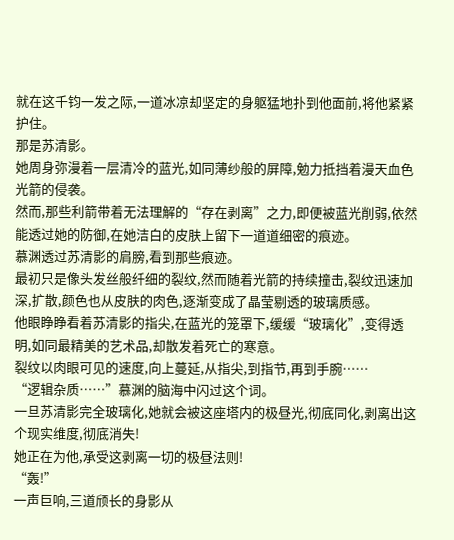就在这千钧一发之际,一道冰凉却坚定的身躯猛地扑到他面前,将他紧紧护住。
那是苏清影。
她周身弥漫着一层清冷的蓝光,如同薄纱般的屏障,勉力抵挡着漫天血色光箭的侵袭。
然而,那些利箭带着无法理解的“存在剥离”之力,即便被蓝光削弱,依然能透过她的防御,在她洁白的皮肤上留下一道道细密的痕迹。
慕渊透过苏清影的肩膀,看到那些痕迹。
最初只是像头发丝般纤细的裂纹,然而随着光箭的持续撞击,裂纹迅速加深,扩散,颜色也从皮肤的肉色,逐渐变成了晶莹剔透的玻璃质感。
他眼睁睁看着苏清影的指尖,在蓝光的笼罩下,缓缓“玻璃化”,变得透明,如同最精美的艺术品,却散发着死亡的寒意。
裂纹以肉眼可见的速度,向上蔓延,从指尖,到指节,再到手腕……
“逻辑杂质……”慕渊的脑海中闪过这个词。
一旦苏清影完全玻璃化,她就会被这座塔内的极昼光,彻底同化,剥离出这个现实维度,彻底消失!
她正在为他,承受这剥离一切的极昼法则!
“轰!”
一声巨响,三道颀长的身影从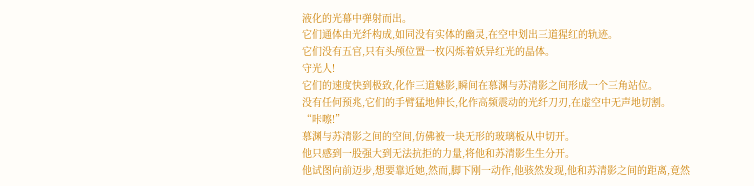液化的光幕中弹射而出。
它们通体由光纤构成,如同没有实体的幽灵,在空中划出三道猩红的轨迹。
它们没有五官,只有头颅位置一枚闪烁着妖异红光的晶体。
守光人!
它们的速度快到极致,化作三道魅影,瞬间在慕渊与苏清影之间形成一个三角站位。
没有任何预兆,它们的手臂猛地伸长,化作高频震动的光纤刀刃,在虚空中无声地切割。
“咔嚓!”
慕渊与苏清影之间的空间,仿佛被一块无形的玻璃板从中切开。
他只感到一股强大到无法抗拒的力量,将他和苏清影生生分开。
他试图向前迈步,想要靠近她,然而,脚下刚一动作,他骇然发现,他和苏清影之间的距离,竟然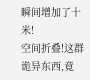瞬间增加了十米!
空间折叠!这群诡异东西,竟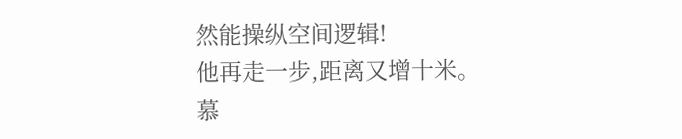然能操纵空间逻辑!
他再走一步,距离又增十米。
慕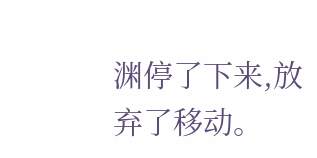渊停了下来,放弃了移动。